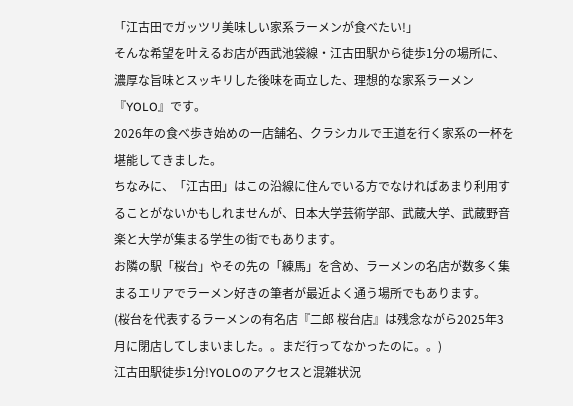「江古田でガッツリ美味しい家系ラーメンが食べたい!」
そんな希望を叶えるお店が西武池袋線・江古田駅から徒歩1分の場所に、濃厚な旨味とスッキリした後味を両立した、理想的な家系ラーメン『YOLO』です。
2026年の食べ歩き始めの一店舗名、クラシカルで王道を行く家系の一杯を堪能してきました。
ちなみに、「江古田」はこの沿線に住んでいる方でなければあまり利用することがないかもしれませんが、日本大学芸術学部、武蔵大学、武蔵野音楽と大学が集まる学生の街でもあります。
お隣の駅「桜台」やその先の「練馬」を含め、ラーメンの名店が数多く集まるエリアでラーメン好きの筆者が最近よく通う場所でもあります。
(桜台を代表するラーメンの有名店『二郎 桜台店』は残念ながら2025年3月に閉店してしまいました。。まだ行ってなかったのに。。)
江古田駅徒歩1分!YOLOのアクセスと混雑状況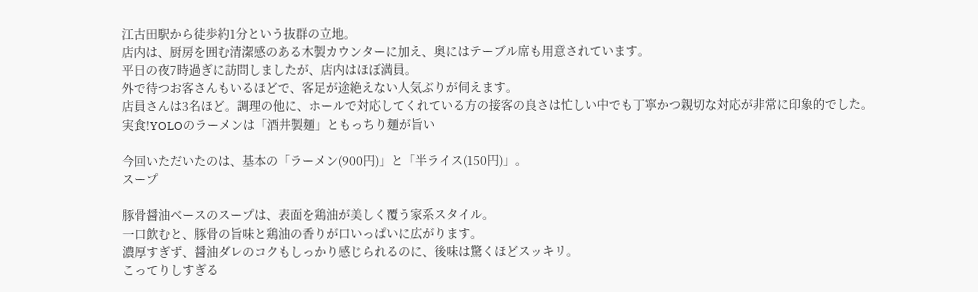江古田駅から徒歩約1分という抜群の立地。
店内は、厨房を囲む清潔感のある木製カウンターに加え、奥にはテーブル席も用意されています。
平日の夜7時過ぎに訪問しましたが、店内はほぼ満員。
外で待つお客さんもいるほどで、客足が途絶えない人気ぶりが伺えます。
店員さんは3名ほど。調理の他に、ホールで対応してくれている方の接客の良さは忙しい中でも丁寧かつ親切な対応が非常に印象的でした。
実食!YOLOのラーメンは「酒井製麺」ともっちり麺が旨い

今回いただいたのは、基本の「ラーメン(900円)」と「半ライス(150円)」。
スープ

豚骨醤油ベースのスープは、表面を鶏油が美しく覆う家系スタイル。
一口飲むと、豚骨の旨味と鶏油の香りが口いっぱいに広がります。
濃厚すぎず、醤油ダレのコクもしっかり感じられるのに、後味は驚くほどスッキリ。
こってりしすぎる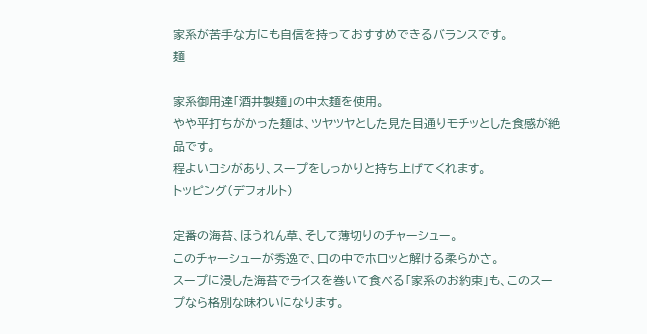家系が苦手な方にも自信を持っておすすめできるバランスです。
麺

家系御用達「酒井製麺」の中太麺を使用。
やや平打ちがかった麺は、ツヤツヤとした見た目通りモチッとした食感が絶品です。
程よいコシがあり、スープをしっかりと持ち上げてくれます。
トッピング(デフォルト)

定番の海苔、ほうれん草、そして薄切りのチャーシュー。
このチャーシューが秀逸で、口の中でホロッと解ける柔らかさ。
スープに浸した海苔でライスを巻いて食べる「家系のお約束」も、このスープなら格別な味わいになります。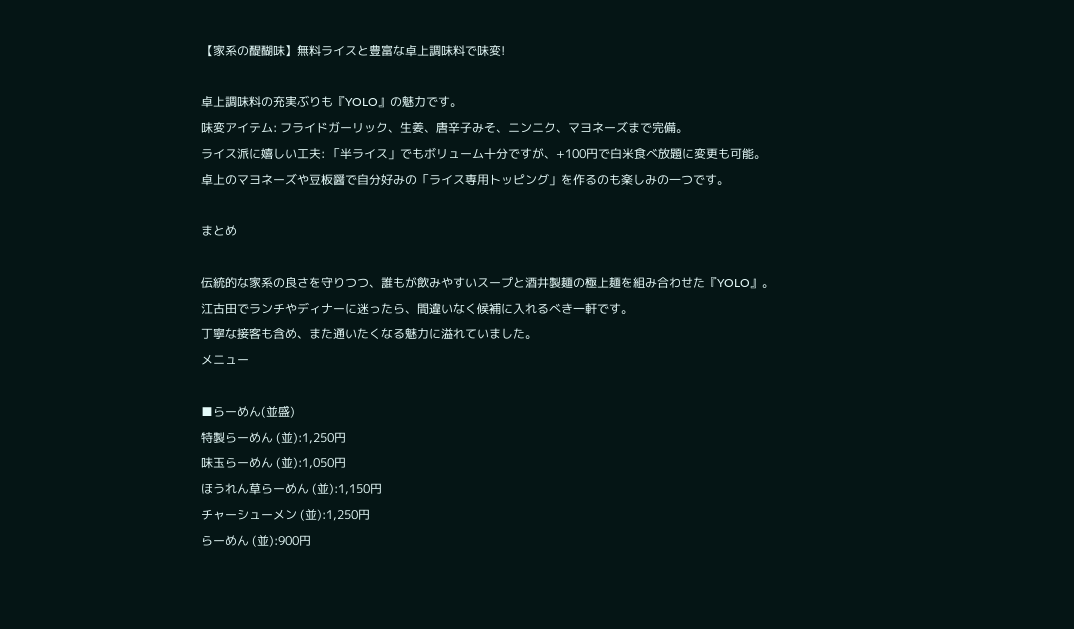【家系の醍醐味】無料ライスと豊富な卓上調味料で味変!

卓上調味料の充実ぶりも『YOLO』の魅力です。
味変アイテム: フライドガーリック、生姜、唐辛子みそ、ニンニク、マヨネーズまで完備。
ライス派に嬉しい工夫: 「半ライス」でもボリューム十分ですが、+100円で白米食べ放題に変更も可能。
卓上のマヨネーズや豆板醤で自分好みの「ライス専用トッピング」を作るのも楽しみの一つです。

まとめ

伝統的な家系の良さを守りつつ、誰もが飲みやすいスープと酒井製麺の極上麺を組み合わせた『YOLO』。
江古田でランチやディナーに迷ったら、間違いなく候補に入れるべき一軒です。
丁寧な接客も含め、また通いたくなる魅力に溢れていました。
メニュー

■らーめん(並盛)
特製らーめん (並):1,250円
味玉らーめん (並):1,050円
ほうれん草らーめん (並):1,150円
チャーシューメン (並):1,250円
らーめん (並):900円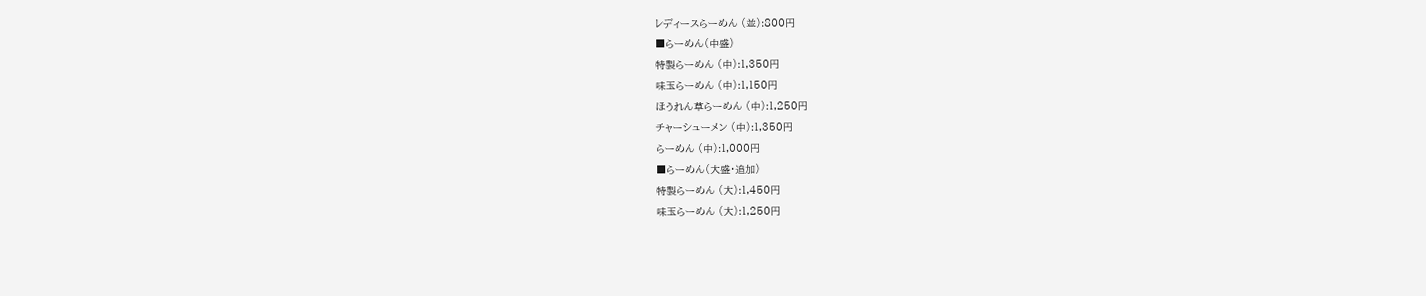レディースらーめん (並):800円
■らーめん(中盛)
特製らーめん (中):1,350円
味玉らーめん (中):1,150円
ほうれん草らーめん (中):1,250円
チャーシューメン (中):1,350円
らーめん (中):1,000円
■らーめん(大盛・追加)
特製らーめん (大):1,450円
味玉らーめん (大):1,250円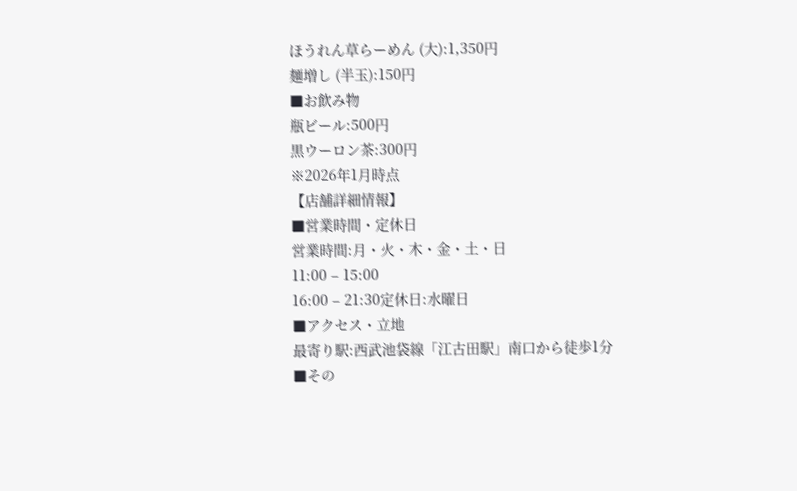ほうれん草らーめん (大):1,350円
麺増し (半玉):150円
■お飲み物
瓶ビール:500円
黒ウーロン茶:300円
※2026年1月時点
【店舗詳細情報】
■営業時間・定休日
営業時間:月・火・木・金・土・日
11:00 – 15:00
16:00 – 21:30定休日:水曜日
■アクセス・立地
最寄り駅:西武池袋線「江古田駅」南口から徒歩1分
■その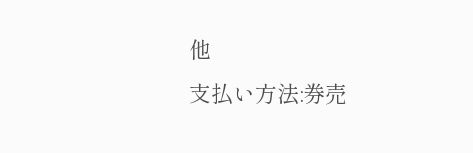他
支払い方法:券売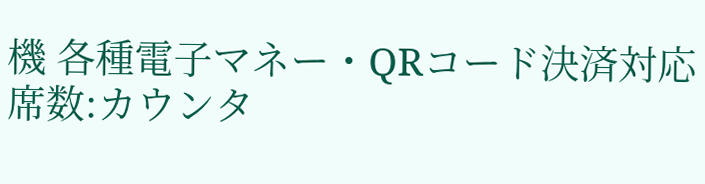機 各種電子マネー・QRコード決済対応
席数:カウンタ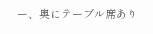ー、奥にテーブル席あり